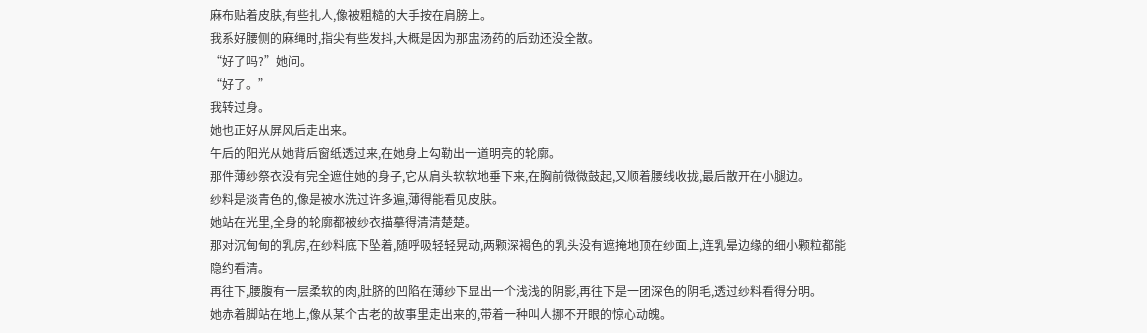麻布贴着皮肤,有些扎人,像被粗糙的大手按在肩膀上。
我系好腰侧的麻绳时,指尖有些发抖,大概是因为那盅汤药的后劲还没全散。
“好了吗?”她问。
“好了。”
我转过身。
她也正好从屏风后走出来。
午后的阳光从她背后窗纸透过来,在她身上勾勒出一道明亮的轮廓。
那件薄纱祭衣没有完全遮住她的身子,它从肩头软软地垂下来,在胸前微微鼓起,又顺着腰线收拢,最后散开在小腿边。
纱料是淡青色的,像是被水洗过许多遍,薄得能看见皮肤。
她站在光里,全身的轮廓都被纱衣描摹得清清楚楚。
那对沉甸甸的乳房,在纱料底下坠着,随呼吸轻轻晃动,两颗深褐色的乳头没有遮掩地顶在纱面上,连乳晕边缘的细小颗粒都能隐约看清。
再往下,腰腹有一层柔软的肉,肚脐的凹陷在薄纱下显出一个浅浅的阴影,再往下是一团深色的阴毛,透过纱料看得分明。
她赤着脚站在地上,像从某个古老的故事里走出来的,带着一种叫人挪不开眼的惊心动魄。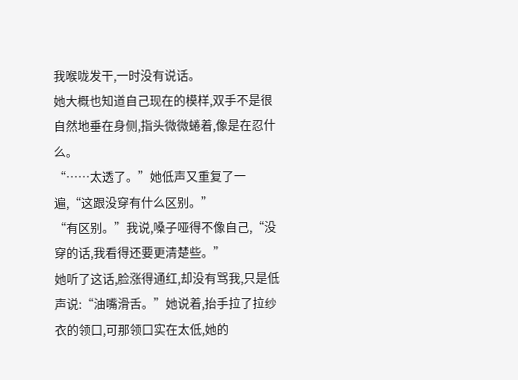我喉咙发干,一时没有说话。
她大概也知道自己现在的模样,双手不是很自然地垂在身侧,指头微微蜷着,像是在忍什么。
“……太透了。”她低声又重复了一遍,“这跟没穿有什么区别。”
“有区别。”我说,嗓子哑得不像自己,“没穿的话,我看得还要更清楚些。”
她听了这话,脸涨得通红,却没有骂我,只是低声说:“油嘴滑舌。”她说着,抬手拉了拉纱衣的领口,可那领口实在太低,她的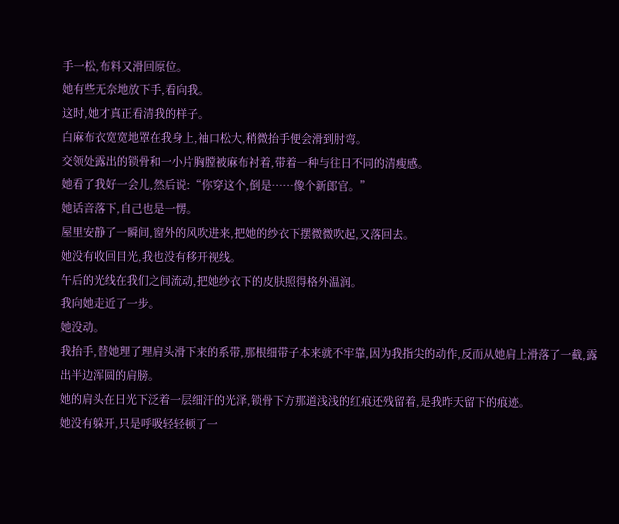手一松,布料又滑回原位。
她有些无奈地放下手,看向我。
这时,她才真正看清我的样子。
白麻布衣宽宽地罩在我身上,袖口松大,稍微抬手便会滑到肘弯。
交领处露出的锁骨和一小片胸膛被麻布衬着,带着一种与往日不同的清瘦感。
她看了我好一会儿,然后说:“你穿这个,倒是……像个新郎官。”
她话音落下,自己也是一愣。
屋里安静了一瞬间,窗外的风吹进来,把她的纱衣下摆微微吹起,又落回去。
她没有收回目光,我也没有移开视线。
午后的光线在我们之间流动,把她纱衣下的皮肤照得格外温润。
我向她走近了一步。
她没动。
我抬手,替她理了理肩头滑下来的系带,那根细带子本来就不牢靠,因为我指尖的动作,反而从她肩上滑落了一截,露出半边浑圆的肩膀。
她的肩头在日光下泛着一层细汗的光泽,锁骨下方那道浅浅的红痕还残留着,是我昨天留下的痕迹。
她没有躲开,只是呼吸轻轻顿了一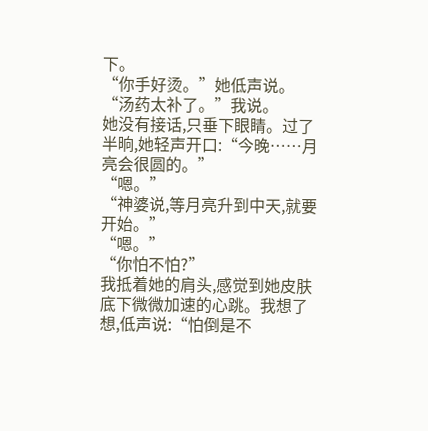下。
“你手好烫。”她低声说。
“汤药太补了。”我说。
她没有接话,只垂下眼睛。过了半晌,她轻声开口:“今晚……月亮会很圆的。”
“嗯。”
“神婆说,等月亮升到中天,就要开始。”
“嗯。”
“你怕不怕?”
我抵着她的肩头,感觉到她皮肤底下微微加速的心跳。我想了想,低声说:“怕倒是不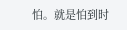怕。就是怕到时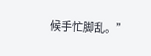候手忙脚乱。”